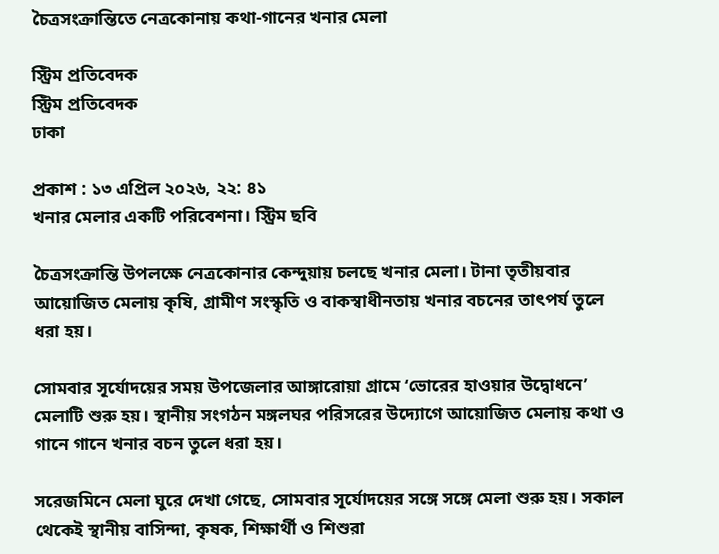চৈত্রসংক্রান্তিতে নেত্রকোনায় কথা-গানের খনার মেলা

স্ট্রিম প্রতিবেদক
স্ট্রিম প্রতিবেদক
ঢাকা

প্রকাশ : ১৩ এপ্রিল ২০২৬, ২২: ৪১
খনার মেলার একটি পরিবেশনা। স্ট্রিম ছবি

চৈত্রসংক্রান্তি উপলক্ষে নেত্রকোনার কেন্দুয়ায় চলছে খনার মেলা। টানা তৃতীয়বার আয়োজিত মেলায় কৃষি, গ্রামীণ সংস্কৃতি ও বাকস্বাধীনতায় খনার বচনের তাৎপর্য তুলে ধরা হয়।

সোমবার সূর্যোদয়ের সময় উপজেলার আঙ্গারোয়া গ্রামে ‘ভোরের হাওয়ার উদ্বোধনে’ মেলাটি শুরু হয়। স্থানীয় সংগঠন মঙ্গলঘর পরিসরের উদ্যোগে আয়োজিত মেলায় কথা ও গানে গানে খনার বচন তুলে ধরা হয়।

সরেজমিনে মেলা ঘুরে দেখা গেছে, সোমবার সূর্যোদয়ের সঙ্গে সঙ্গে মেলা শুরু হয়। সকাল থেকেই স্থানীয় বাসিন্দা, কৃষক, শিক্ষার্থী ও শিশুরা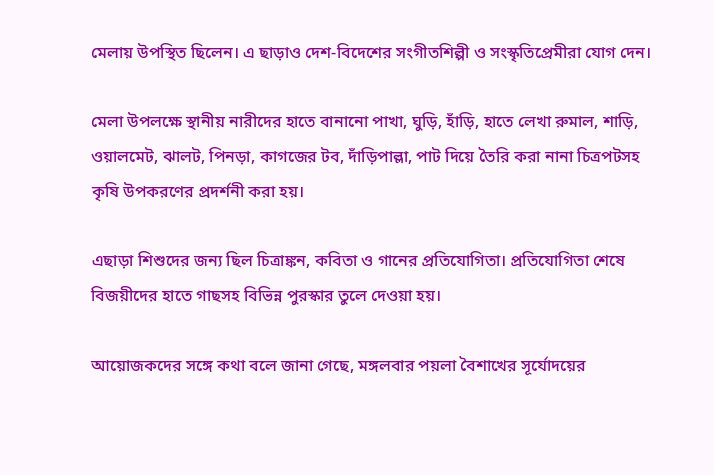মেলায় উপস্থিত ছিলেন। এ ছাড়াও দেশ-বিদেশের সংগীতশিল্পী ও সংস্কৃতিপ্রেমীরা যোগ দেন।

মেলা উপলক্ষে স্থানীয় নারীদের হাতে বানানো পাখা, ঘুড়ি, হাঁড়ি, হাতে লেখা রুমাল, শাড়ি, ওয়ালমেট, ঝালট, পিনড়া, কাগজের টব, দাঁড়িপাল্লা, পাট দিয়ে তৈরি করা নানা চিত্রপটসহ কৃষি উপকরণের প্রদর্শনী করা হয়।

এছাড়া শিশুদের জন্য ছিল চিত্রাঙ্কন, কবিতা ও গানের প্রতিযোগিতা। প্রতিযোগিতা শেষে বিজয়ীদের হাতে গাছসহ বিভিন্ন পুরস্কার তুলে দেওয়া হয়।

আয়োজকদের সঙ্গে কথা বলে জানা গেছে, মঙ্গলবার পয়লা বৈশাখের সূর্যোদয়ের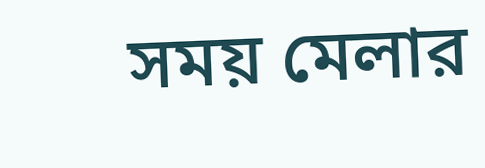সময় মেলার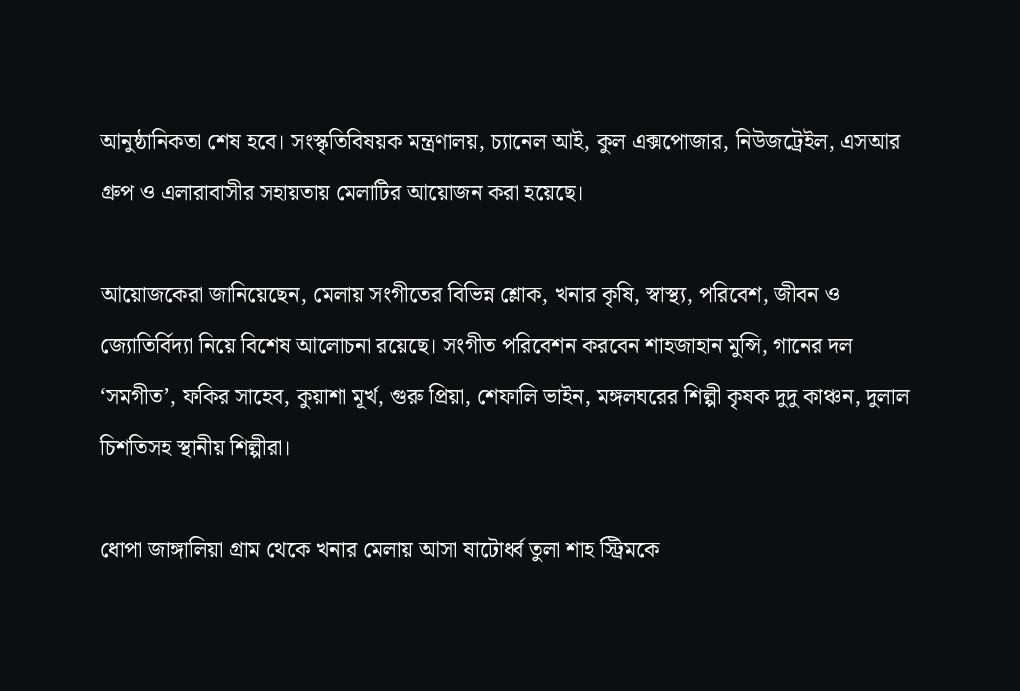আনুষ্ঠানিকতা শেষ হবে। সংস্কৃতিবিষয়ক মন্ত্রণালয়, চ্যানেল আই, কুল এক্সপোজার, নিউজট্রেইল, এসআর গ্রুপ ও এলারাবাসীর সহায়তায় মেলাটির আয়োজন করা হয়েছে।

আয়োজকেরা জানিয়েছেন, মেলায় সংগীতের বিভিন্ন শ্লোক, খনার কৃষি, স্বাস্থ্য, পরিবেশ, জীবন ও জ্যোতির্বিদ্যা নিয়ে বিশেষ আলোচনা রয়েছে। সংগীত পরিবেশন করবেন শাহজাহান মুন্সি, গানের দল ‘সমগীত’, ফকির সাহেব, কুয়াশা মূর্খ, গুরু প্রিয়া, শেফালি ভাইন, মঙ্গলঘরের শিল্পী কৃষক দুদু কাঞ্চন, দুলাল চিশতিসহ স্থানীয় শিল্পীরা।

ধোপা জাঙ্গালিয়া গ্রাম থেকে খনার মেলায় আসা ষাটোর্ধ্ব তুলা শাহ স্ট্রিমকে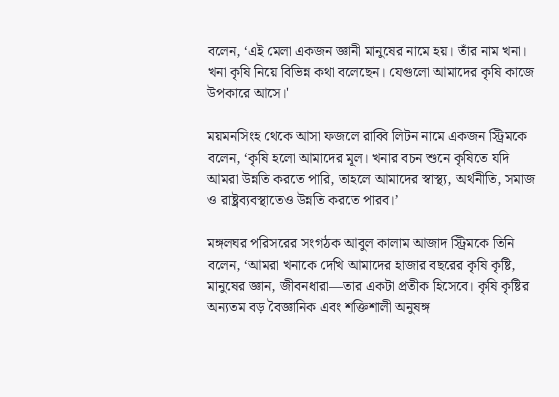বলেন, ‘এই মেলা একজন জ্ঞানী মানুষের নামে হয়। তাঁর নাম খনা। খনা কৃষি নিয়ে বিভিন্ন কথা বলেছেন। যেগুলো আমাদের কৃষি কাজে উপকারে আসে।'

ময়মনসিংহ থেকে আসা ফজলে রাব্বি লিটন নামে একজন স্ট্রিমকে বলেন, ‘কৃষি হলো আমাদের মূল। খনার বচন শুনে কৃষিতে যদি আমরা উন্নতি করতে পারি, তাহলে আমাদের স্বাস্থ্য, অর্থনীতি, সমাজ ও রাষ্ট্রব্যবস্থাতেও উন্নতি করতে পারব।’

মঙ্গলঘর পরিসরের সংগঠক আবুল কালাম আজাদ স্ট্রিমকে তিনি বলেন, ‘আমরা খনাকে দেখি আমাদের হাজার বছরের কৃষি কৃষ্টি, মানুষের জ্ঞান, জীবনধারা—তার একটা প্রতীক হিসেবে। কৃষি কৃষ্টির অন্যতম বড় বৈজ্ঞানিক এবং শক্তিশালী অনুষঙ্গ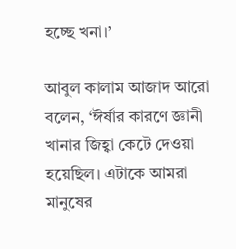হচ্ছে খনা।’

আবুল কালাম আজাদ আরো বলেন, ‘ঈর্ষার কারণে জ্ঞানী খানার জিহ্বা কেটে দেওয়া হয়েছিল। এটাকে আমরা মানুষের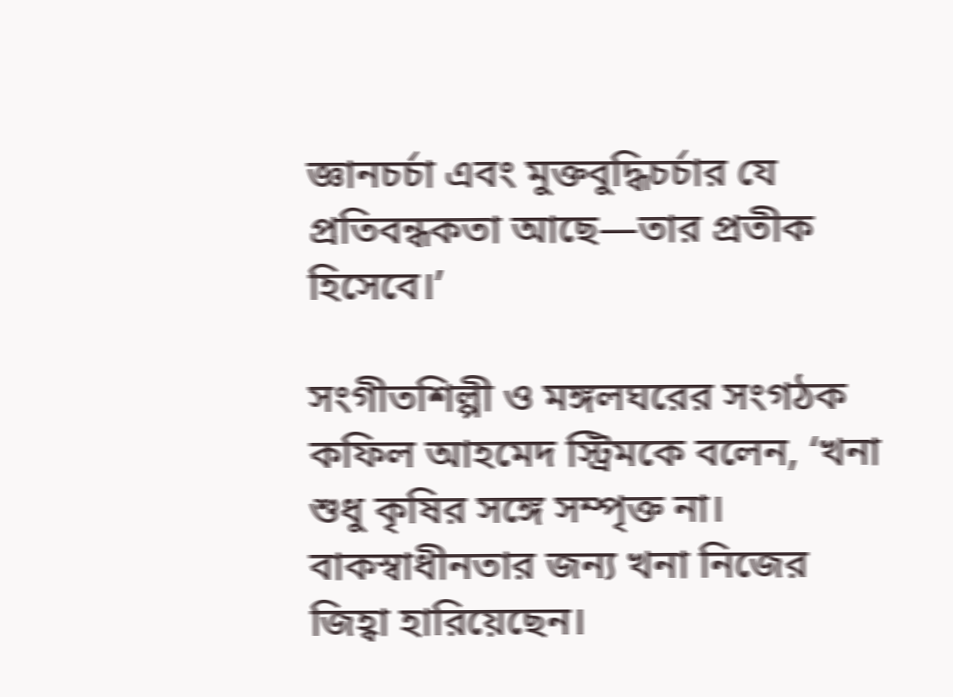জ্ঞানচর্চা এবং মুক্তবুদ্ধিচর্চার যে প্রতিবন্ধকতা আছে—তার প্রতীক হিসেবে।’

সংগীতশিল্পী ও মঙ্গলঘরের সংগঠক কফিল আহমেদ স্ট্রিমকে বলেন, ‘খনা শুধু কৃষির সঙ্গে সম্পৃক্ত না। বাকস্বাধীনতার জন্য খনা নিজের জিহ্বা হারিয়েছেন।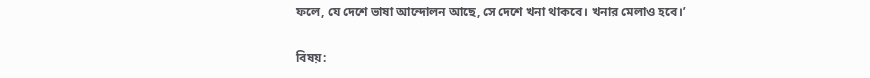ফলে, যে দেশে ভাষা আন্দোলন আছে, সে দেশে খনা থাকবে। খনার মেলাও হবে।’

বিষয়: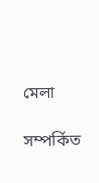মেলা

সম্পর্কিত